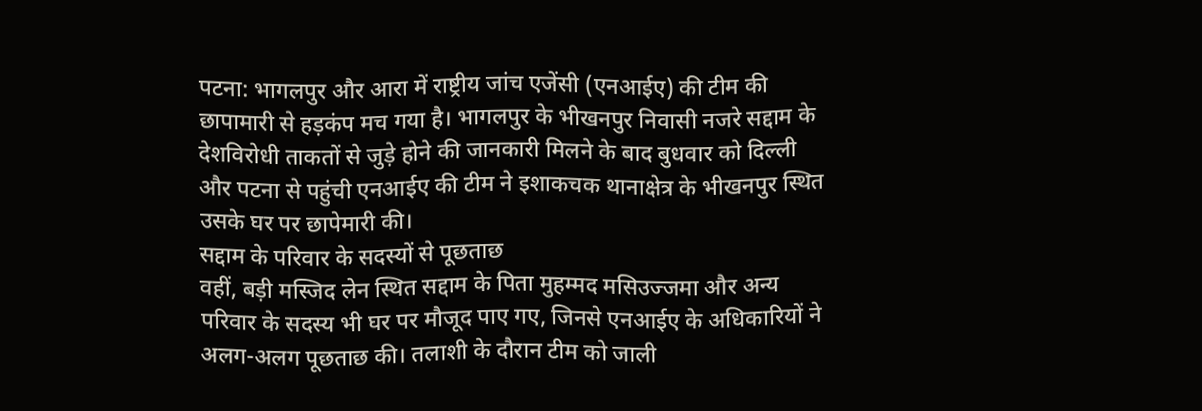पटना: भागलपुर और आरा में राष्ट्रीय जांच एजेंसी (एनआईए) की टीम की छापामारी से हड़कंप मच गया है। भागलपुर के भीखनपुर निवासी नजरे सद्दाम के देशविरोधी ताकतों से जुड़े होने की जानकारी मिलने के बाद बुधवार को दिल्ली और पटना से पहुंची एनआईए की टीम ने इशाकचक थानाक्षेत्र के भीखनपुर स्थित उसके घर पर छापेमारी की।
सद्दाम के परिवार के सदस्यों से पूछताछ
वहीं, बड़ी मस्जिद लेन स्थित सद्दाम के पिता मुहम्मद मसिउज्जमा और अन्य परिवार के सदस्य भी घर पर मौजूद पाए गए, जिनसे एनआईए के अधिकारियों ने अलग-अलग पूछताछ की। तलाशी के दौरान टीम को जाली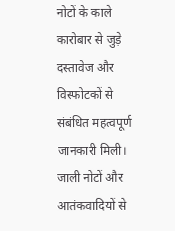नोटों के काले कारोबार से जुड़े दस्तावेज और विस्फोटकों से संबंधित महत्वपूर्ण जानकारी मिली।
जाली नोटों और आतंकवादियों से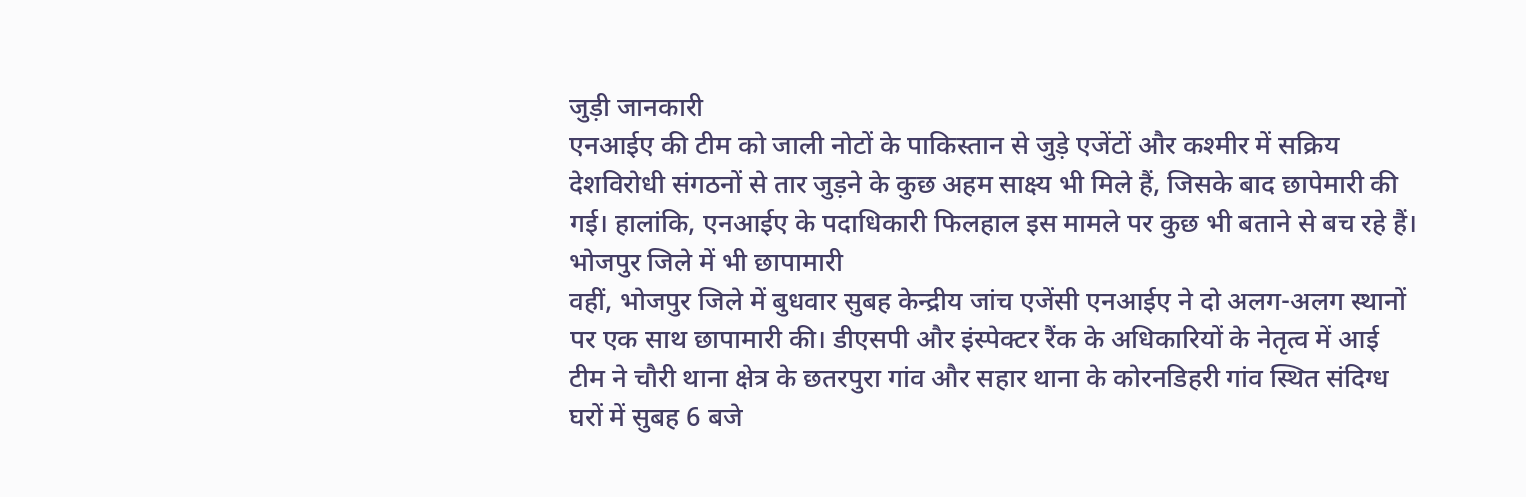जुड़ी जानकारी
एनआईए की टीम को जाली नोटों के पाकिस्तान से जुड़े एजेंटों और कश्मीर में सक्रिय देशविरोधी संगठनों से तार जुड़ने के कुछ अहम साक्ष्य भी मिले हैं, जिसके बाद छापेमारी की गई। हालांकि, एनआईए के पदाधिकारी फिलहाल इस मामले पर कुछ भी बताने से बच रहे हैं।
भोजपुर जिले में भी छापामारी
वहीं, भोजपुर जिले में बुधवार सुबह केन्द्रीय जांच एजेंसी एनआईए ने दो अलग-अलग स्थानों पर एक साथ छापामारी की। डीएसपी और इंस्पेक्टर रैंक के अधिकारियों के नेतृत्व में आई टीम ने चौरी थाना क्षेत्र के छतरपुरा गांव और सहार थाना के कोरनडिहरी गांव स्थित संदिग्ध घरों में सुबह 6 बजे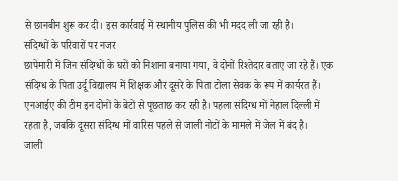से छानबीन शुरू कर दी। इस कार्रवाई में स्थानीय पुलिस की भी मदद ली जा रही है।
संदिग्धों के परिवारों पर नजर
छापेमारी में जिन संदिग्धों के घरों को निशाना बनाया गया, वे दोनों रिश्तेदार बताए जा रहे हैं। एक संदिग्ध के पिता उर्दू विद्यालय में शिक्षक और दूसरे के पिता टोला सेवक के रूप में कार्यरत हैं। एनआईए की टीम इन दोनों के बेटों से पूछताछ कर रही है। पहला संदिग्ध मों नेहाल दिल्ली में रहता है, जबकि दूसरा संदिग्ध मों वारिस पहले से जाली नोटों के मामले में जेल में बंद है।
जाली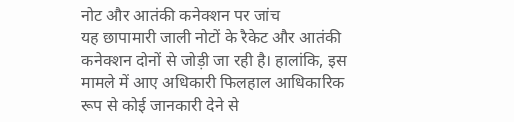नोट और आतंकी कनेक्शन पर जांच
यह छापामारी जाली नोटों के रैकेट और आतंकी कनेक्शन दोनों से जोड़ी जा रही है। हालांकि, इस मामले में आए अधिकारी फिलहाल आधिकारिक रूप से कोई जानकारी देने से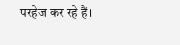परहेज कर रहे हैं।